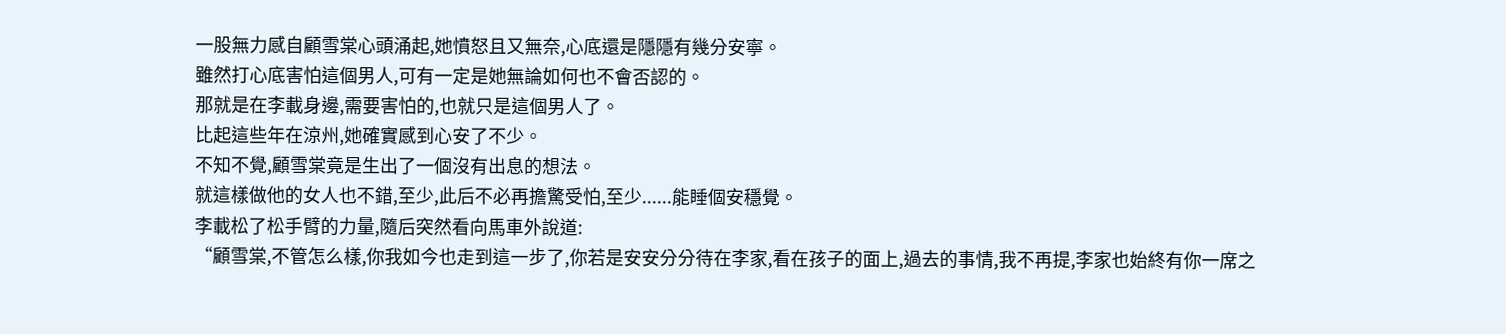一股無力感自顧雪棠心頭涌起,她憤怒且又無奈,心底還是隱隱有幾分安寧。
雖然打心底害怕這個男人,可有一定是她無論如何也不會否認的。
那就是在李載身邊,需要害怕的,也就只是這個男人了。
比起這些年在涼州,她確實感到心安了不少。
不知不覺,顧雪棠竟是生出了一個沒有出息的想法。
就這樣做他的女人也不錯,至少,此后不必再擔驚受怕,至少......能睡個安穩覺。
李載松了松手臂的力量,隨后突然看向馬車外說道:
“顧雪棠,不管怎么樣,你我如今也走到這一步了,你若是安安分分待在李家,看在孩子的面上,過去的事情,我不再提,李家也始終有你一席之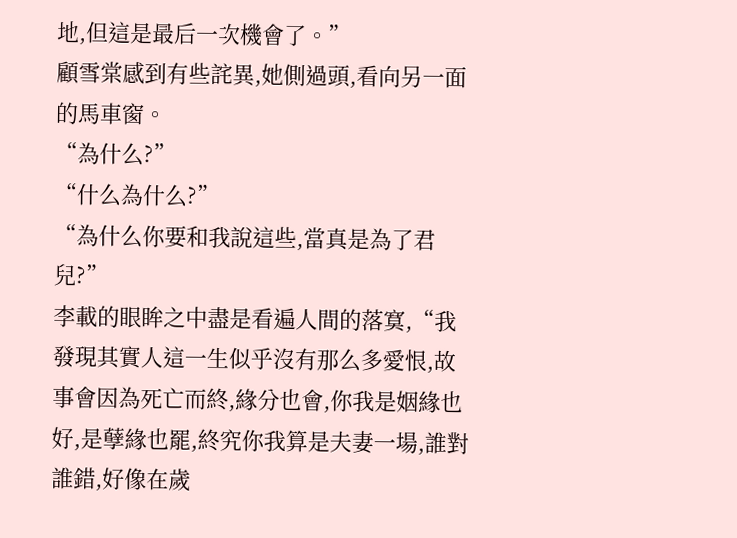地,但這是最后一次機會了。”
顧雪棠感到有些詫異,她側過頭,看向另一面的馬車窗。
“為什么?”
“什么為什么?”
“為什么你要和我說這些,當真是為了君兒?”
李載的眼眸之中盡是看遍人間的落寞,“我發現其實人這一生似乎沒有那么多愛恨,故事會因為死亡而終,緣分也會,你我是姻緣也好,是孽緣也罷,終究你我算是夫妻一場,誰對誰錯,好像在歲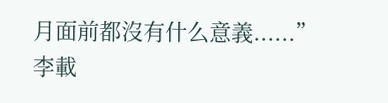月面前都沒有什么意義......”
李載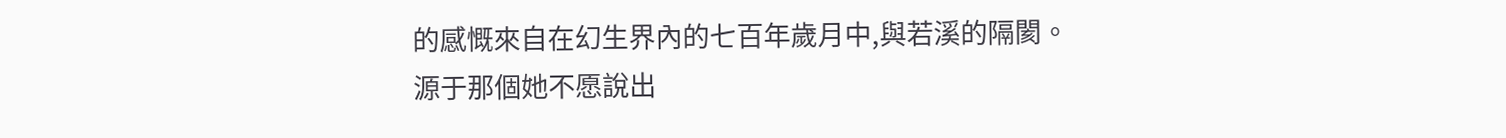的感慨來自在幻生界內的七百年歲月中,與若溪的隔閡。
源于那個她不愿說出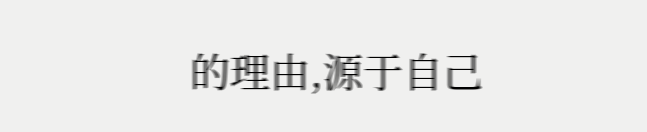的理由,源于自己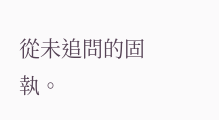從未追問的固執。